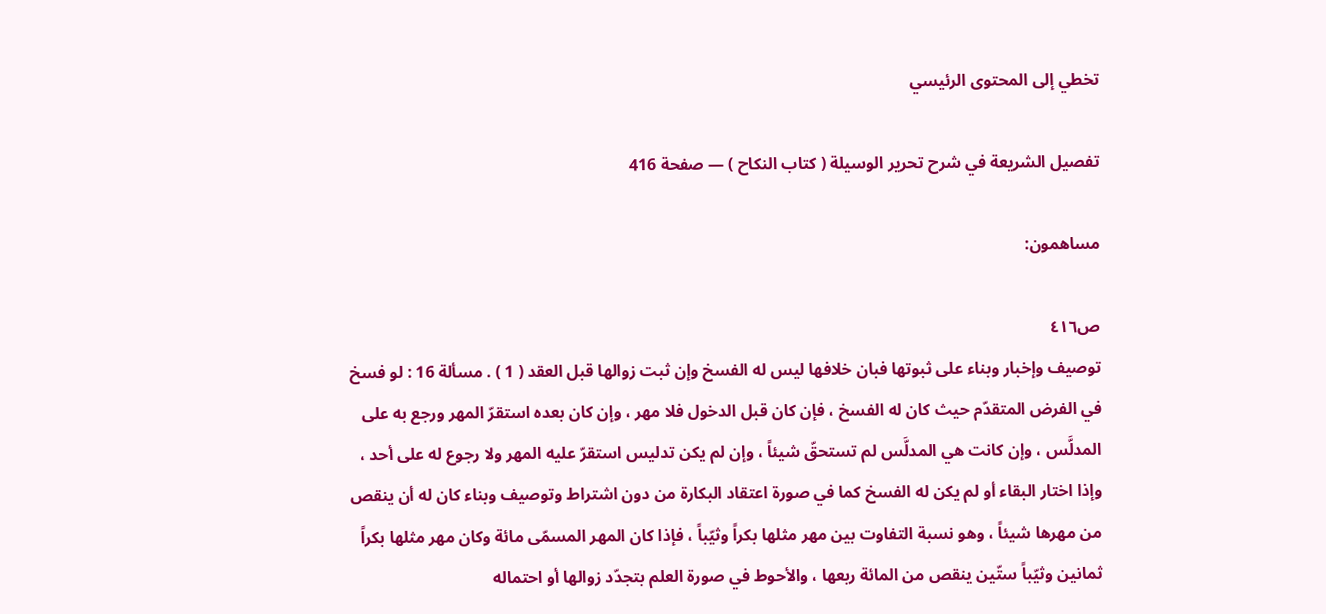تخطي إلى المحتوى الرئيسي

تفصيل الشريعة في شرح تحرير الوسيلة ( كتاب النكاح ) — صفحة 416

مساهمون:

ص٤١٦
توصيف وإخبار وبناء على ثبوتها فبان خلافها ليس له الفسخ وإن ثبت زوالها قبل العقد ( 1 ) . مسألة 16 : لو فسخ في الفرض المتقدّم حيث كان له الفسخ ، فإن كان قبل الدخول فلا مهر ، وإن كان بعده استقرّ المهر ورجع به على المدلَّس ، وإن كانت هي المدلَّس لم تستحقّ شيئاً ، وإن لم يكن تدليس استقرّ عليه المهر ولا رجوع له على أحد ، وإذا اختار البقاء أو لم يكن له الفسخ كما في صورة اعتقاد البكارة من دون اشتراط وتوصيف وبناء كان له أن ينقص من مهرها شيئاً ، وهو نسبة التفاوت بين مهر مثلها بكراً وثيّباً ، فإذا كان المهر المسمّى مائة وكان مهر مثلها بكراً ثمانين وثيّباً ستّين ينقص من المائة ربعها ، والأحوط في صورة العلم بتجدّد زوالها أو احتماله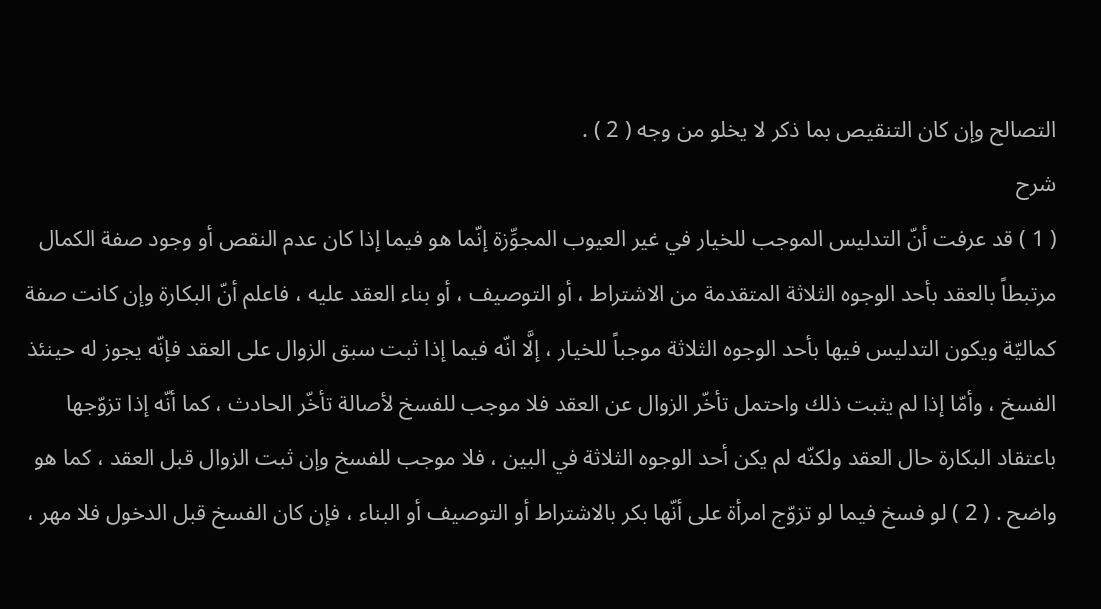التصالح وإن كان التنقيص بما ذكر لا يخلو من وجه ( 2 ) .
شرح
( 1 ) قد عرفت أنّ التدليس الموجب للخيار في غير العيوب المجوِّزة إنّما هو فيما إذا كان عدم النقص أو وجود صفة الكمال مرتبطاً بالعقد بأحد الوجوه الثلاثة المتقدمة من الاشتراط ، أو التوصيف ، أو بناء العقد عليه ، فاعلم أنّ البكارة وإن كانت صفة كماليّة ويكون التدليس فيها بأحد الوجوه الثلاثة موجباً للخيار ، إلَّا انّه فيما إذا ثبت سبق الزوال على العقد فإنّه يجوز له حينئذ الفسخ ، وأمّا إذا لم يثبت ذلك واحتمل تأخّر الزوال عن العقد فلا موجب للفسخ لأصالة تأخّر الحادث ، كما أنّه إذا تزوّجها باعتقاد البكارة حال العقد ولكنّه لم يكن أحد الوجوه الثلاثة في البين ، فلا موجب للفسخ وإن ثبت الزوال قبل العقد ، كما هو واضح . ( 2 ) لو فسخ فيما لو تزوّج امرأة على أنّها بكر بالاشتراط أو التوصيف أو البناء ، فإن كان الفسخ قبل الدخول فلا مهر ،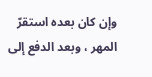وإن كان بعده استقرّ المهر ، وبعد الدفع إلى